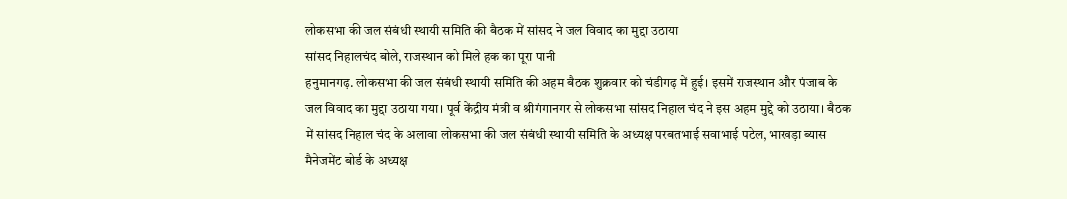लोकसभा की जल संबंधी स्थायी समिति की बैठक में सांसद ने जल विवाद का मुद्दा उठाया
सांसद निहालचंद बोले, राजस्थान को मिले हक का पूरा पानी
हनुमानगढ़. लोकसभा की जल संबंधी स्थायी समिति की अहम बैठक शुक्रवार को चंडीगढ़ में हुई। इसमें राजस्थान और पंजाब के जल विवाद का मुद्दा उठाया गया। पूर्व केंद्रीय मंत्री व श्रीगंगानगर से लोकसभा सांसद निहाल चंद ने इस अहम मुद्दे को उठाया। बैठक में सांसद निहाल चंद के अलावा लोकसभा की जल संबंधी स्थायी समिति के अध्यक्ष परबतभाई सवाभाई पटेल, भाखड़ा ब्यास मैनेजमेंट बोर्ड के अध्यक्ष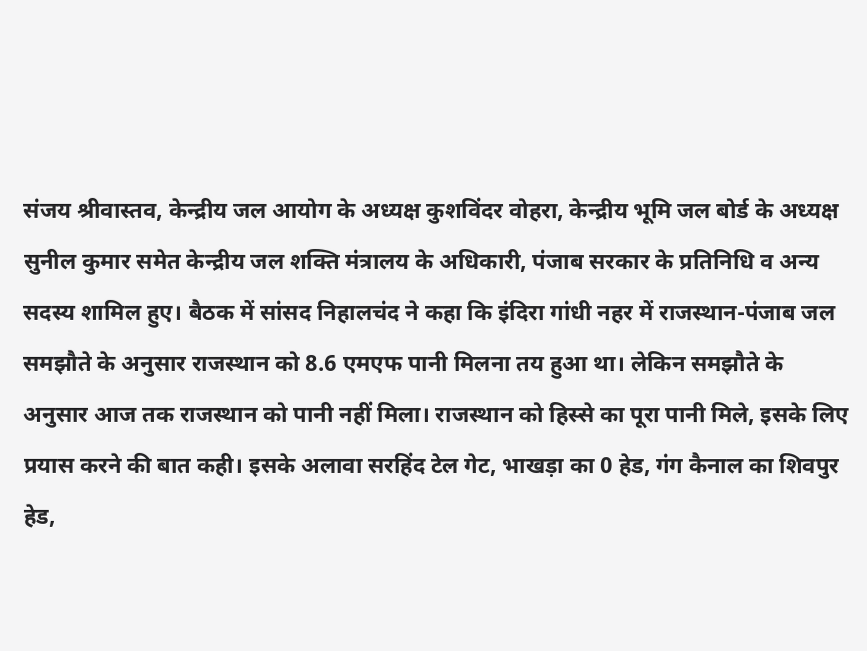संजय श्रीवास्तव, केन्द्रीय जल आयोग के अध्यक्ष कुशविंदर वोहरा, केन्द्रीय भूमि जल बोर्ड के अध्यक्ष सुनील कुमार समेत केन्द्रीय जल शक्ति मंत्रालय के अधिकारी, पंजाब सरकार के प्रतिनिधि व अन्य सदस्य शामिल हुए। बैठक में सांसद निहालचंद ने कहा कि इंदिरा गांधी नहर में राजस्थान-पंजाब जल समझौते के अनुसार राजस्थान को 8.6 एमएफ पानी मिलना तय हुआ था। लेकिन समझौते के अनुसार आज तक राजस्थान को पानी नहीं मिला। राजस्थान को हिस्से का पूरा पानी मिले, इसके लिए प्रयास करने की बात कही। इसके अलावा सरहिंद टेल गेट, भाखड़ा का 0 हेड, गंग कैनाल का शिवपुर हेड,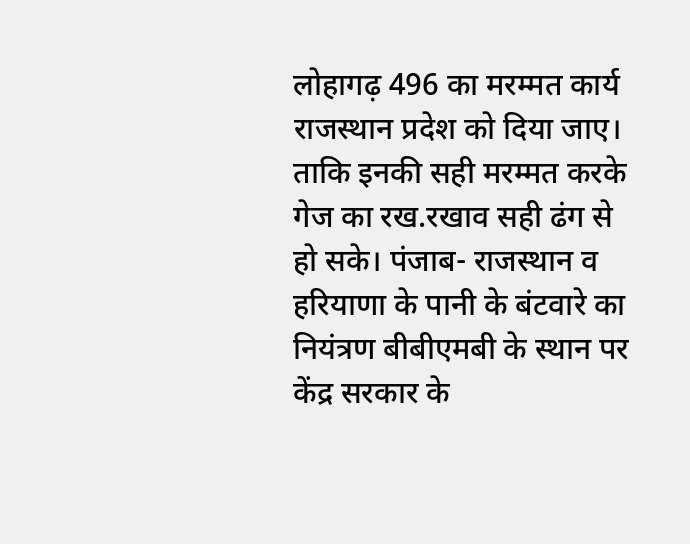लोहागढ़ 496 का मरम्मत कार्य राजस्थान प्रदेश को दिया जाए। ताकि इनकी सही मरम्मत करके गेज का रख.रखाव सही ढंग से हो सके। पंजाब- राजस्थान व हरियाणा के पानी के बंटवारे का नियंत्रण बीबीएमबी के स्थान पर केंद्र सरकार के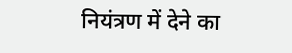नियंत्रण में देने का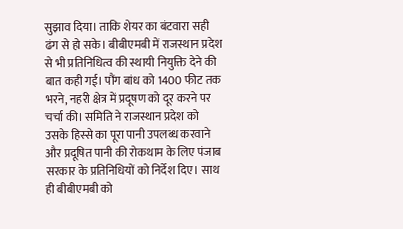सुझाव दिया। ताकि शेयर का बंटवारा सही ढंग से हो सके। बीबीएमबी में राजस्थान प्रदेश से भी प्रतिनिधित्व की स्थायी नियुक्ति देने की बात कही गई। पौंग बांध को 1400 फीट तक भरने, नहरी क्षेत्र में प्रदूषण को दूर करने पर चर्चा की। समिति ने राजस्थान प्रदेश को उसके हिस्से का पूरा पानी उपलब्ध करवाने और प्रदूषित पानी की रोकथाम के लिए पंजाब सरकार के प्रतिनिधियों को निर्देश दिए। साथ ही बीबीएमबी को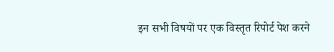इन सभी विषयों पर एक विस्तृत रिपोर्ट पेश करने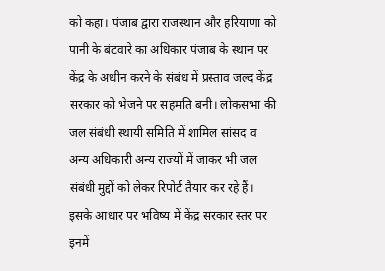को कहा। पंजाब द्वारा राजस्थान और हरियाणा को पानी के बंटवारे का अधिकार पंजाब के स्थान पर केंद्र के अधीन करने के संबंध में प्रस्ताव जल्द केंद्र सरकार को भेजने पर सहमति बनी। लोकसभा की जल संबंधी स्थायी समिति में शामिल सांसद व अन्य अधिकारी अन्य राज्यों में जाकर भी जल संबंधी मुद्दों को लेकर रिपोर्ट तैयार कर रहे हैं। इसके आधार पर भविष्य में केंद्र सरकार स्तर पर इनमें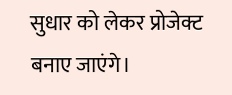सुधार को लेकर प्रोजेक्ट बनाए जाएंगे।